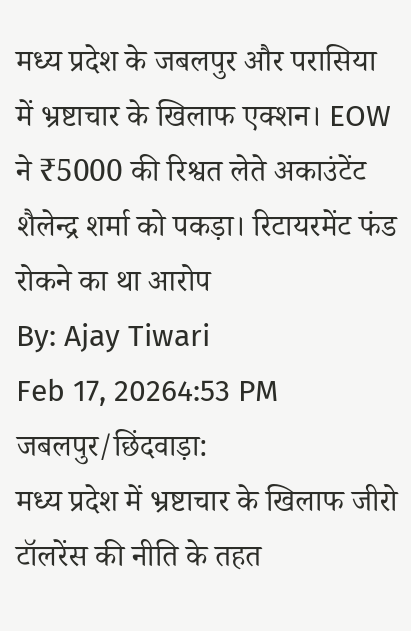मध्य प्रदेश के जबलपुर और परासिया में भ्रष्टाचार के खिलाफ एक्शन। EOW ने ₹5000 की रिश्वत लेते अकाउंटेंट शैलेन्द्र शर्मा को पकड़ा। रिटायरमेंट फंड रोकने का था आरोप
By: Ajay Tiwari
Feb 17, 20264:53 PM
जबलपुर/छिंदवाड़ा:
मध्य प्रदेश में भ्रष्टाचार के खिलाफ जीरो टॉलरेंस की नीति के तहत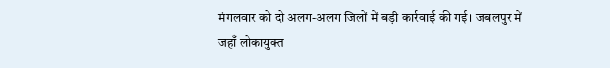मंगलवार को दो अलग-अलग जिलों में बड़ी कार्रवाई की गई। जबलपुर में जहाँ लोकायुक्त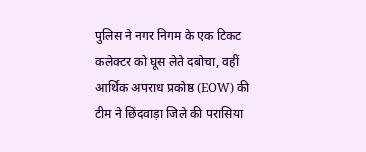पुलिस ने नगर निगम के एक टिकट कलेक्टर को घूस लेते दबोचा, वहीं आर्थिक अपराध प्रकोष्ठ (EOW) की टीम ने छिंदवाड़ा जिले की परासिया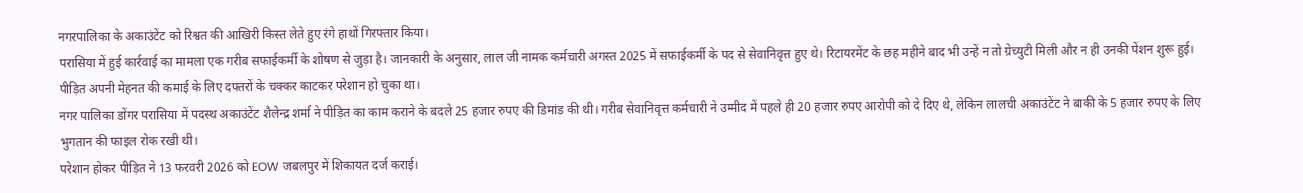नगरपालिका के अकाउंटेंट को रिश्वत की आखिरी किस्त लेते हुए रंगे हाथों गिरफ्तार किया।
परासिया में हुई कार्रवाई का मामला एक गरीब सफाईकर्मी के शोषण से जुड़ा है। जानकारी के अनुसार, लाल जी नामक कर्मचारी अगस्त 2025 में सफाईकर्मी के पद से सेवानिवृत्त हुए थे। रिटायरमेंट के छह महीने बाद भी उन्हें न तो ग्रेच्युटी मिली और न ही उनकी पेंशन शुरू हुई। पीड़ित अपनी मेहनत की कमाई के लिए दफ्तरों के चक्कर काटकर परेशान हो चुका था।
नगर पालिका डोंगर परासिया में पदस्थ अकाउंटेंट शैलेन्द्र शर्मा ने पीड़ित का काम कराने के बदले 25 हजार रुपए की डिमांड की थी। गरीब सेवानिवृत्त कर्मचारी ने उम्मीद में पहले ही 20 हजार रुपए आरोपी को दे दिए थे, लेकिन लालची अकाउंटेंट ने बाकी के 5 हजार रुपए के लिए भुगतान की फाइल रोक रखी थी।
परेशान होकर पीड़ित ने 13 फरवरी 2026 को EOW जबलपुर में शिकायत दर्ज कराई।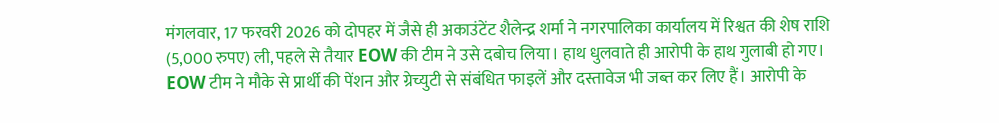मंगलवार, 17 फरवरी 2026 को दोपहर में जैसे ही अकाउंटेंट शैलेन्द्र शर्मा ने नगरपालिका कार्यालय में रिश्वत की शेष राशि (5,000 रुपए) ली, पहले से तैयार EOW की टीम ने उसे दबोच लिया। हाथ धुलवाते ही आरोपी के हाथ गुलाबी हो गए।
EOW टीम ने मौके से प्रार्थी की पेंशन और ग्रेच्युटी से संबंधित फाइलें और दस्तावेज भी जब्त कर लिए हैं। आरोपी के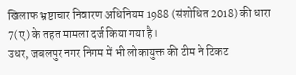खिलाफ भ्रष्टाचार निवारण अधिनियम 1988 (संशोधित 2018) की धारा 7(ए) के तहत मामला दर्ज किया गया है।
उधर, जबलपुर नगर निगम में भी लोकायुक्त की टीम ने टिकट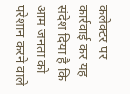कलेक्टर पर कार्रवाई कर यह संदेश दिया है कि आम जनता को परेशान करने वाले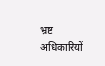भ्रष्ट अधिकारियों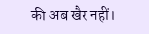की अब खैर नहीं।